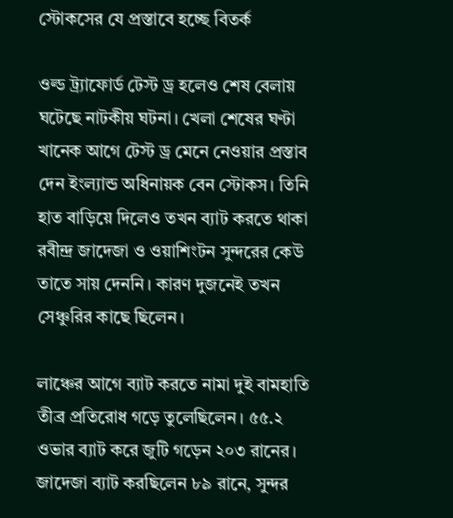স্টোকসের যে প্রস্তাবে হচ্ছে বিতর্ক

ওল্ড ট্র্যাফোর্ড টেস্ট ড্র হলেও শেষ বেলায় ঘটেছে নাটকীয় ঘটনা। খেলা শেষের ঘণ্টা খানেক আগে টেস্ট ড্র মেনে নেওয়ার প্রস্তাব দেন ইংল্যান্ড অধিনায়ক বেন স্টোকস। তিনি হাত বাড়িয়ে দিলেও তখন ব্যাট করতে থাকা রবীন্দ্র জাদেজা ও ওয়াশিংটন সুন্দরের কেউ তাতে সায় দেননি। কারণ দুজনেই তখন সেঞ্চুরির কাছে ছিলেন।

লাঞ্চের আগে ব্যাট করতে নামা দুই বামহাতি তীব্র প্রতিরোধ গড়ে তুলেছিলেন। ৫৫.২ ওভার ব্যাট করে জুটি গড়েন ২০৩ রানের। জাদেজা ব্যাট করছিলেন ৮৯ রানে, সুন্দর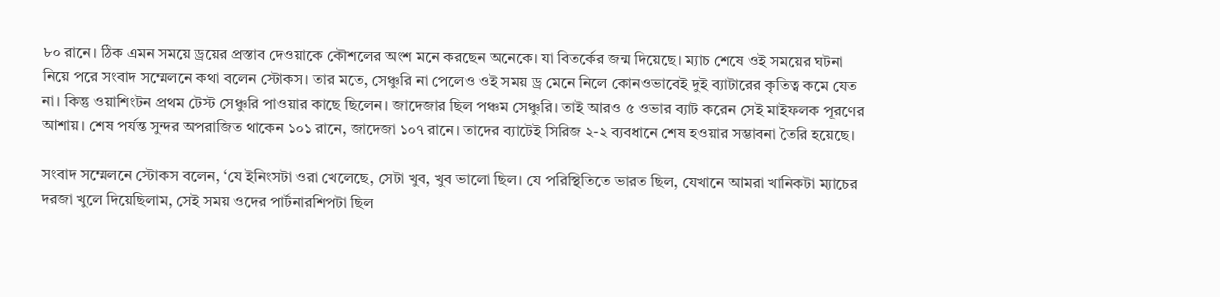৮০ রানে। ঠিক এমন সময়ে ড্রয়ের প্রস্তাব দেওয়াকে কৌশলের অংশ মনে করছেন অনেকে। যা বিতর্কের জন্ম দিয়েছে। ম্যাচ শেষে ওই সময়ের ঘটনা নিয়ে পরে সংবাদ সম্মেলনে কথা বলেন স্টোকস। তার মতে, সেঞ্চুরি না পেলেও ওই সময় ড্র মেনে নিলে কোনওভাবেই দুই ব্যাটারের কৃতিত্ব কমে যেত না। কিন্তু ওয়াশিংটন প্রথম টেস্ট সেঞ্চুরি পাওয়ার কাছে ছিলেন। জাদেজার ছিল পঞ্চম সেঞ্চুরি। তাই আরও ৫ ওভার ব্যাট করেন সেই মাইফলক পূরণের আশায়। শেষ পর্যন্ত সুন্দর অপরাজিত থাকেন ১০১ রানে, জাদেজা ১০৭ রানে। তাদের ব্যাটেই সিরিজ ২-২ ব্যবধানে শেষ হওয়ার সম্ভাবনা তৈরি হয়েছে।

সংবাদ সম্মেলনে স্টোকস বলেন, ‘যে ইনিংসটা ওরা খেলেছে, সেটা খুব, খুব ভালো ছিল। যে পরিস্থিতিতে ভারত ছিল, যেখানে আমরা খানিকটা ম্যাচের দরজা খুলে দিয়েছিলাম, সেই সময় ওদের পার্টনারশিপটা ছিল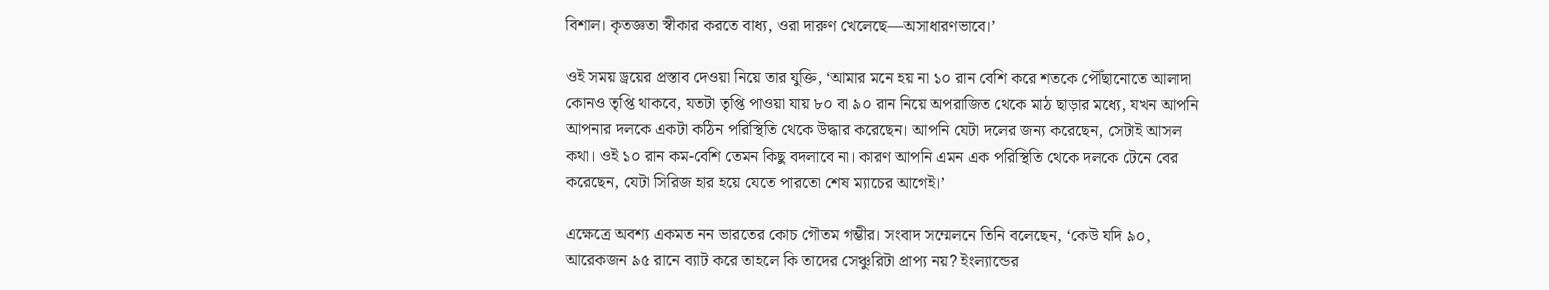বিশাল। কৃতজ্ঞতা স্বীকার করতে বাধ্য, ওরা দারুণ খেলেছে—অসাধারণভাবে।’

ওই সময় ড্রয়ের প্রস্তাব দেওয়া নিয়ে তার যুক্তি, ‘আমার মনে হয় না ১০ রান বেশি করে শতকে পৌঁছানোতে আলাদা কোনও তৃপ্তি থাকবে, যতটা তৃপ্তি পাওয়া যায় ৮০ বা ৯০ রান নিয়ে অপরাজিত থেকে মাঠ ছাড়ার মধ্যে, যখন আপনি আপনার দলকে একটা কঠিন পরিস্থিতি থেকে উদ্ধার করেছেন। আপনি যেটা দলের জন্য করেছেন, সেটাই আসল কথা। ওই ১০ রান কম-বেশি তেমন কিছু বদলাবে না। কারণ আপনি এমন এক পরিস্থিতি থেকে দলকে টেনে বের করেছেন, যেটা সিরিজ হার হয়ে যেতে পারতো শেষ ম্যাচের আগেই।’

এক্ষেত্রে অবশ্য একমত নন ভারতের কোচ গৌতম গম্ভীর। সংবাদ সম্মেলনে তিনি বলেছেন, ‘কেউ যদি ৯০, আরেকজন ৯৫ রানে ব্যাট করে তাহলে কি তাদের সেঞ্চুরিটা প্রাপ্য নয়? ইংল্যান্ডের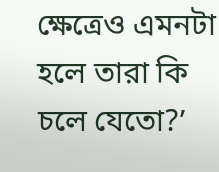ক্ষেত্রেও এমনটা হলে তারা কি চলে যেতো?’